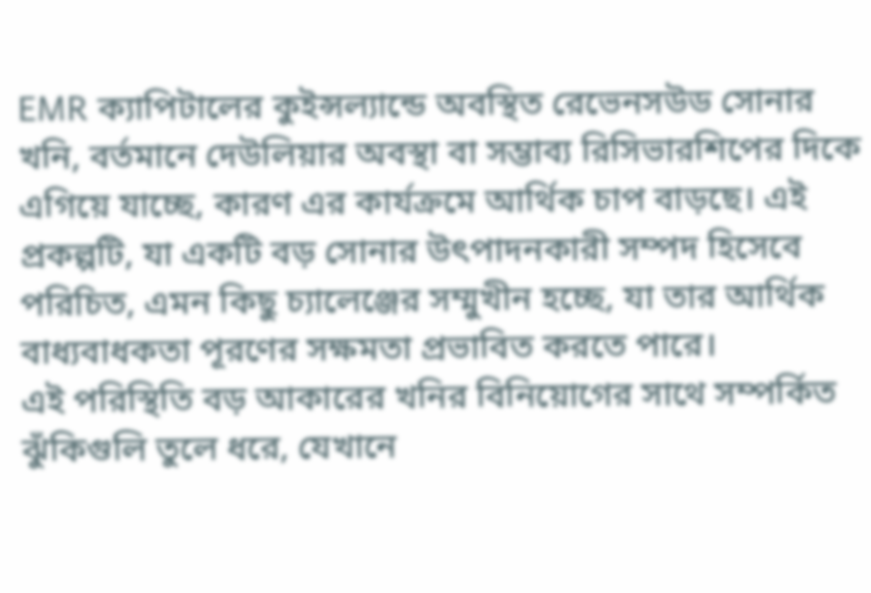EMR ক্যাপিটালের কুইন্সল্যান্ডে অবস্থিত রেভেনসউড সোনার খনি, বর্তমানে দেউলিয়ার অবস্থা বা সম্ভাব্য রিসিভারশিপের দিকে এগিয়ে যাচ্ছে, কারণ এর কার্যক্রমে আর্থিক চাপ বাড়ছে। এই প্রকল্পটি, যা একটি বড় সোনার উৎপাদনকারী সম্পদ হিসেবে পরিচিত, এমন কিছু চ্যালেঞ্জের সম্মুখীন হচ্ছে, যা তার আর্থিক বাধ্যবাধকতা পূরণের সক্ষমতা প্রভাবিত করতে পারে।
এই পরিস্থিতি বড় আকারের খনির বিনিয়োগের সাথে সম্পর্কিত ঝুঁকিগুলি তুলে ধরে, যেখানে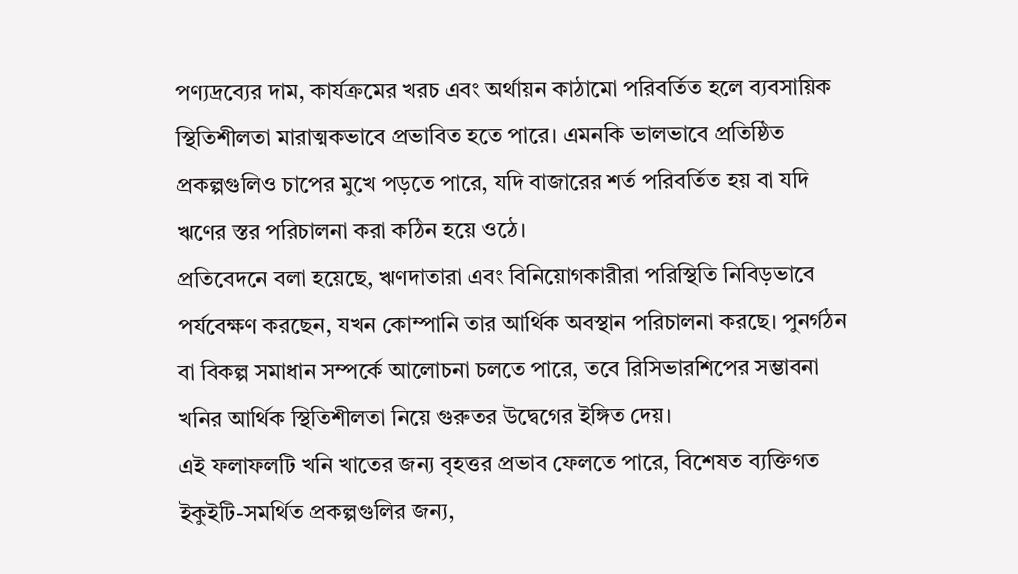পণ্যদ্রব্যের দাম, কার্যক্রমের খরচ এবং অর্থায়ন কাঠামো পরিবর্তিত হলে ব্যবসায়িক স্থিতিশীলতা মারাত্মকভাবে প্রভাবিত হতে পারে। এমনকি ভালভাবে প্রতিষ্ঠিত প্রকল্পগুলিও চাপের মুখে পড়তে পারে, যদি বাজারের শর্ত পরিবর্তিত হয় বা যদি ঋণের স্তর পরিচালনা করা কঠিন হয়ে ওঠে।
প্রতিবেদনে বলা হয়েছে, ঋণদাতারা এবং বিনিয়োগকারীরা পরিস্থিতি নিবিড়ভাবে পর্যবেক্ষণ করছেন, যখন কোম্পানি তার আর্থিক অবস্থান পরিচালনা করছে। পুনর্গঠন বা বিকল্প সমাধান সম্পর্কে আলোচনা চলতে পারে, তবে রিসিভারশিপের সম্ভাবনা খনির আর্থিক স্থিতিশীলতা নিয়ে গুরুতর উদ্বেগের ইঙ্গিত দেয়।
এই ফলাফলটি খনি খাতের জন্য বৃহত্তর প্রভাব ফেলতে পারে, বিশেষত ব্যক্তিগত ইকুইটি-সমর্থিত প্রকল্পগুলির জন্য,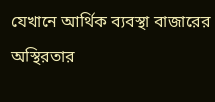যেখানে আর্থিক ব্যবস্থা বাজারের অস্থিরতার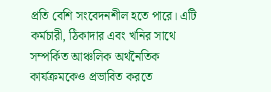প্রতি বেশি সংবেদনশীল হতে পারে। এটি কর্মচারী, ঠিকাদার এবং খনির সাথে সম্পর্কিত আঞ্চলিক অর্থনৈতিক কার্যক্রমকেও প্রভাবিত করতে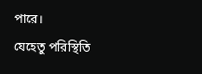পারে।
যেহেতু পরিস্থিতি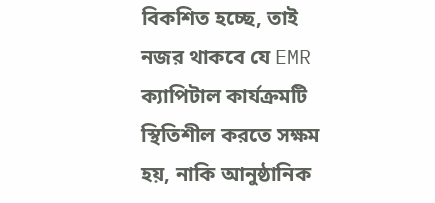বিকশিত হচ্ছে, তাই নজর থাকবে যে EMR ক্যাপিটাল কার্যক্রমটি স্থিতিশীল করতে সক্ষম হয়, নাকি আনুষ্ঠানিক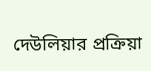দেউলিয়ার প্রক্রিয়া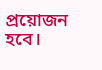প্রয়োজন হবে।